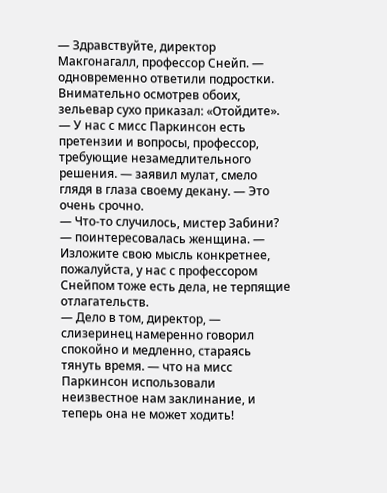— Здравствуйте, директор Макгонагалл, профессор Снейп. — одновременно ответили подростки.
Внимательно осмотрев обоих, зельевар сухо приказал: «Отойдите».
— У нас с мисс Паркинсон есть претензии и вопросы, профессор, требующие незамедлительного решения. — заявил мулат, смело глядя в глаза своему декану. — Это очень срочно.
— Что-то случилось, мистер Забини? — поинтересовалась женщина. — Изложите свою мысль конкретнее, пожалуйста, у нас с профессором Снейпом тоже есть дела, не терпящие отлагательств.
— Дело в том, директор, — слизеринец намеренно говорил спокойно и медленно, стараясь тянуть время. — что на мисс Паркинсон использовали неизвестное нам заклинание, и теперь она не может ходить!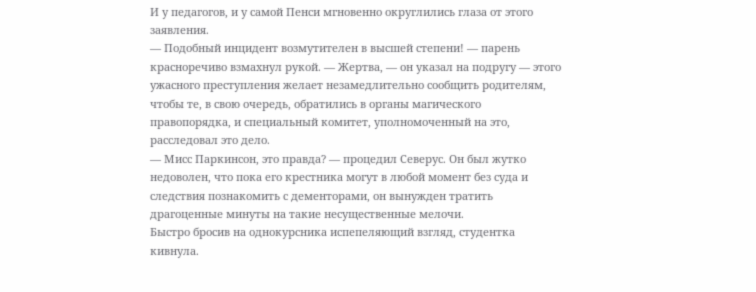И у педагогов, и у самой Пенси мгновенно округлились глаза от этого заявления.
— Подобный инцидент возмутителен в высшей степени! — парень красноречиво взмахнул рукой. — Жертва, — он указал на подругу — этого ужасного преступления желает незамедлительно сообщить родителям, чтобы те, в свою очередь, обратились в органы магического правопорядка, и специальный комитет, уполномоченный на это, расследовал это дело.
— Мисс Паркинсон, это правда? — процедил Северус. Он был жутко недоволен, что пока его крестника могут в любой момент без суда и следствия познакомить с дементорами, он вынужден тратить драгоценные минуты на такие несущественные мелочи.
Быстро бросив на однокурсника испепеляющий взгляд, студентка кивнула.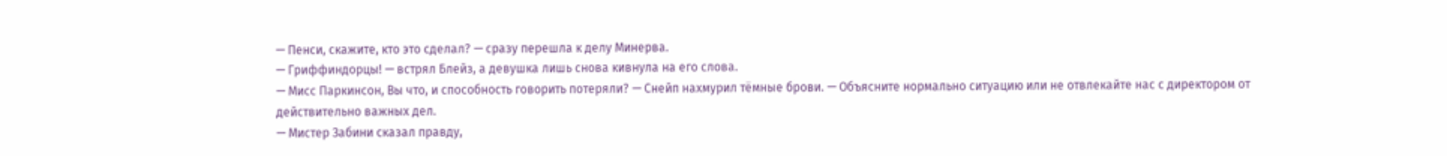— Пенси, скажите, кто это сделал? — сразу перешла к делу Минерва.
— Гриффиндорцы! — встрял Блейз, а девушка лишь снова кивнула на его слова.
— Мисс Паркинсон, Вы что, и способность говорить потеряли? — Снейп нахмурил тёмные брови. — Объясните нормально ситуацию или не отвлекайте нас с директором от действительно важных дел.
— Мистер Забини сказал правду,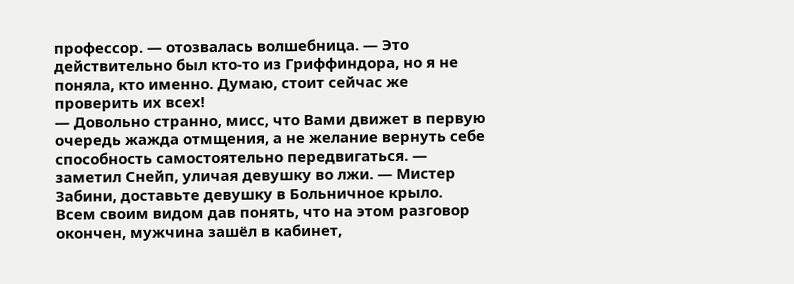профессор. — отозвалась волшебница. — Это действительно был кто-то из Гриффиндора, но я не поняла, кто именно. Думаю, стоит сейчас же проверить их всех!
— Довольно странно, мисс, что Вами движет в первую очередь жажда отмщения, а не желание вернуть себе способность самостоятельно передвигаться. — заметил Снейп, уличая девушку во лжи. — Мистер Забини, доставьте девушку в Больничное крыло.
Всем своим видом дав понять, что на этом разговор окончен, мужчина зашёл в кабинет,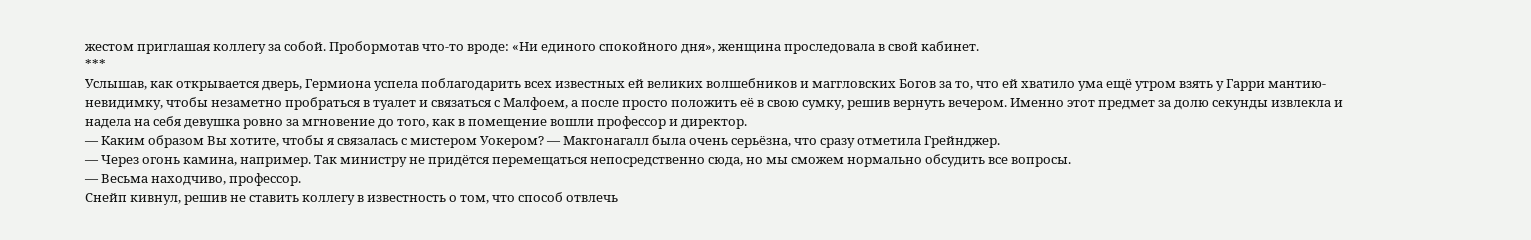жестом приглашая коллегу за собой. Пробормотав что-то вроде: «Ни единого спокойного дня», женщина проследовала в свой кабинет.
***
Услышав, как открывается дверь, Гермиона успела поблагодарить всех известных ей великих волшебников и маггловских Богов за то, что ей хватило ума ещё утром взять у Гарри мантию-невидимку, чтобы незаметно пробраться в туалет и связаться с Малфоем, а после просто положить её в свою сумку, решив вернуть вечером. Именно этот предмет за долю секунды извлекла и надела на себя девушка ровно за мгновение до того, как в помещение вошли профессор и директор.
— Каким образом Вы хотите, чтобы я связалась с мистером Уокером? — Макгонагалл была очень серьёзна, что сразу отметила Грейнджер.
— Через огонь камина, например. Так министру не придётся перемещаться непосредственно сюда, но мы сможем нормально обсудить все вопросы.
— Весьма находчиво, профессор.
Снейп кивнул, решив не ставить коллегу в известность о том, что способ отвлечь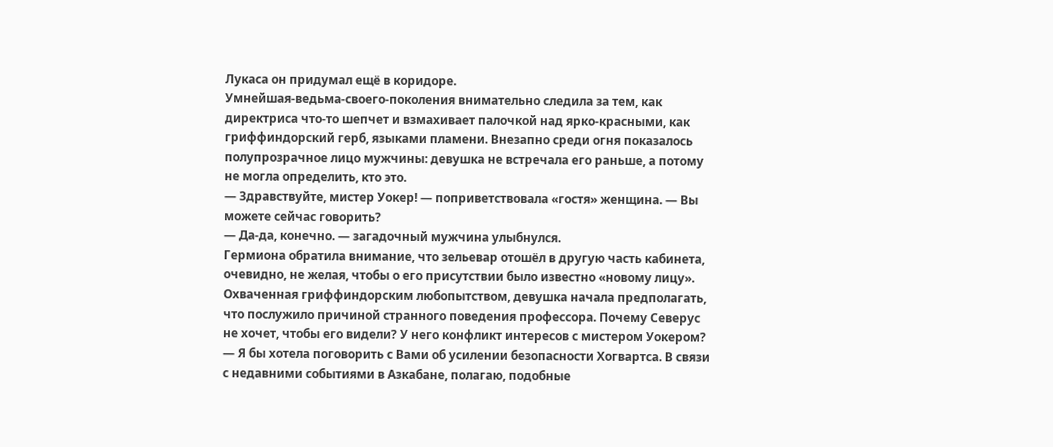Лукаса он придумал ещё в коридоре.
Умнейшая-ведьма-своего-поколения внимательно следила за тем, как директриса что-то шепчет и взмахивает палочкой над ярко-красными, как гриффиндорский герб, языками пламени. Внезапно среди огня показалось полупрозрачное лицо мужчины: девушка не встречала его раньше, а потому не могла определить, кто это.
— Здравствуйте, мистер Уокер! — поприветствовала «гостя» женщина. — Вы можете сейчас говорить?
— Да-да, конечно. — загадочный мужчина улыбнулся.
Гермиона обратила внимание, что зельевар отошёл в другую часть кабинета, очевидно, не желая, чтобы о его присутствии было известно «новому лицу». Охваченная гриффиндорским любопытством, девушка начала предполагать, что послужило причиной странного поведения профессора. Почему Северус не хочет, чтобы его видели? У него конфликт интересов с мистером Уокером?
— Я бы хотела поговорить с Вами об усилении безопасности Хогвартса. В связи с недавними событиями в Азкабане, полагаю, подобные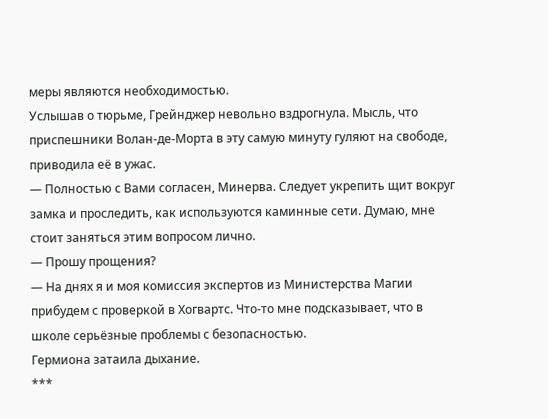меры являются необходимостью.
Услышав о тюрьме, Грейнджер невольно вздрогнула. Мысль, что приспешники Волан-де-Морта в эту самую минуту гуляют на свободе, приводила её в ужас.
— Полностью с Вами согласен, Минерва. Следует укрепить щит вокруг замка и проследить, как используются каминные сети. Думаю, мне стоит заняться этим вопросом лично.
— Прошу прощения?
— На днях я и моя комиссия экспертов из Министерства Магии прибудем с проверкой в Хогвартс. Что-то мне подсказывает, что в школе серьёзные проблемы с безопасностью.
Гермиона затаила дыхание.
***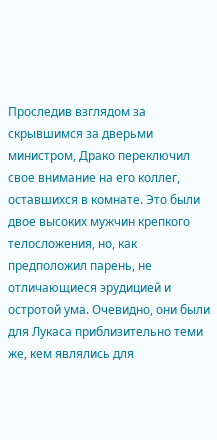Проследив взглядом за скрывшимся за дверьми министром, Драко переключил свое внимание на его коллег, оставшихся в комнате. Это были двое высоких мужчин крепкого телосложения, но, как предположил парень, не отличающиеся эрудицией и остротой ума. Очевидно, они были для Лукаса приблизительно теми же, кем являлись для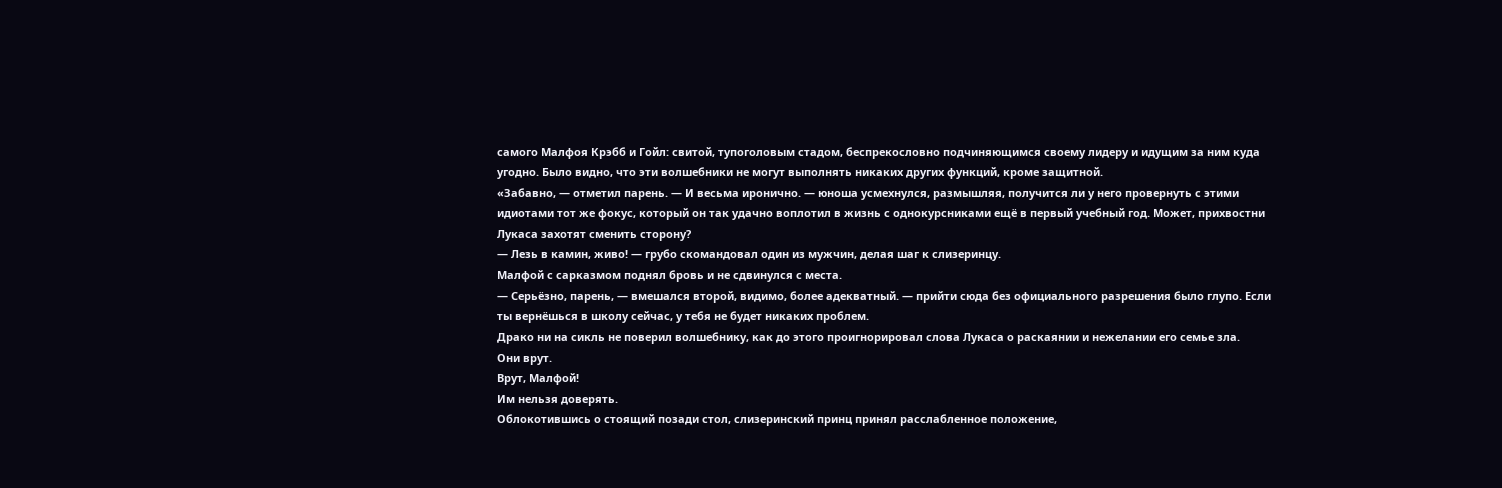самого Малфоя Крэбб и Гойл: свитой, тупоголовым стадом, беспрекословно подчиняющимся своему лидеру и идущим за ним куда угодно. Было видно, что эти волшебники не могут выполнять никаких других функций, кроме защитной.
«Забавно, — отметил парень. — И весьма иронично. — юноша усмехнулся, размышляя, получится ли у него провернуть с этими идиотами тот же фокус, который он так удачно воплотил в жизнь с однокурсниками ещё в первый учебный год. Может, прихвостни Лукаса захотят сменить сторону?
— Лезь в камин, живо! — грубо скомандовал один из мужчин, делая шаг к слизеринцу.
Малфой с сарказмом поднял бровь и не сдвинулся с места.
— Серьёзно, парень, — вмешался второй, видимо, более адекватный. — прийти сюда без официального разрешения было глупо. Если ты вернёшься в школу сейчас, у тебя не будет никаких проблем.
Драко ни на сикль не поверил волшебнику, как до этого проигнорировал слова Лукаса о раскаянии и нежелании его семье зла.
Они врут.
Врут, Малфой!
Им нельзя доверять.
Облокотившись о стоящий позади стол, слизеринский принц принял расслабленное положение,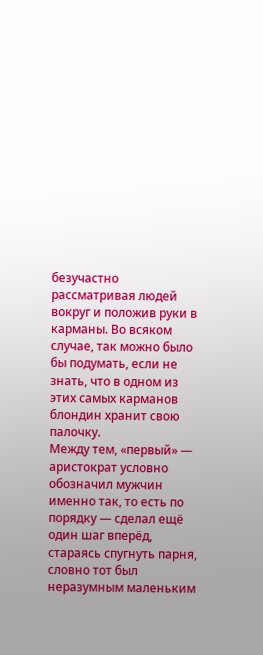безучастно рассматривая людей вокруг и положив руки в карманы. Во всяком случае, так можно было бы подумать, если не знать, что в одном из этих самых карманов блондин хранит свою палочку.
Между тем, «первый» — аристократ условно обозначил мужчин именно так, то есть по порядку — сделал ещё один шаг вперёд, стараясь спугнуть парня, словно тот был неразумным маленьким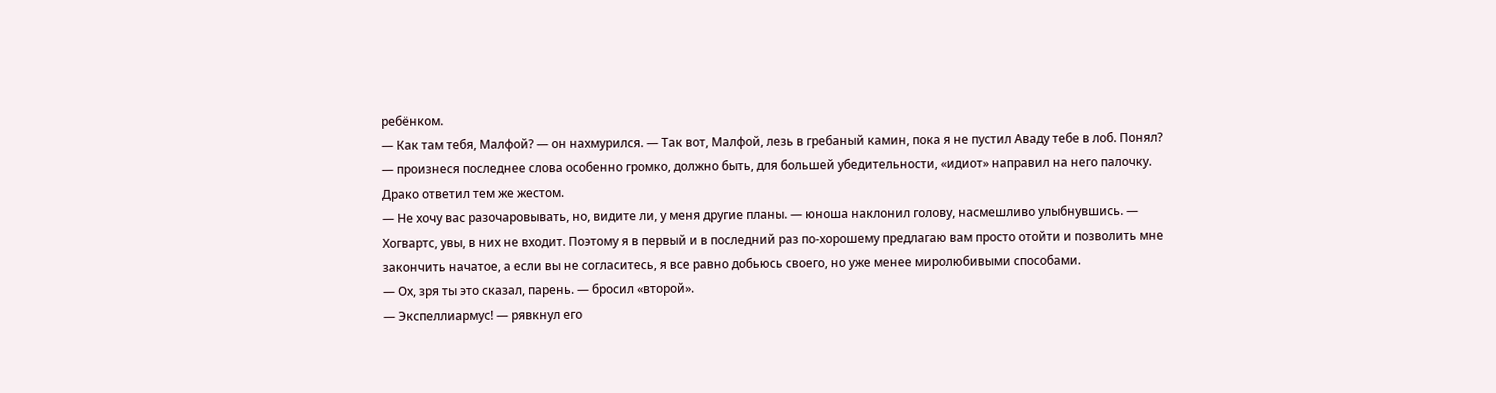ребёнком.
— Как там тебя, Малфой? — он нахмурился. — Так вот, Малфой, лезь в гребаный камин, пока я не пустил Аваду тебе в лоб. Понял? — произнеся последнее слова особенно громко, должно быть, для большей убедительности, «идиот» направил на него палочку.
Драко ответил тем же жестом.
— Не хочу вас разочаровывать, но, видите ли, у меня другие планы. — юноша наклонил голову, насмешливо улыбнувшись. — Хогвартс, увы, в них не входит. Поэтому я в первый и в последний раз по-хорошему предлагаю вам просто отойти и позволить мне закончить начатое, а если вы не согласитесь, я все равно добьюсь своего, но уже менее миролюбивыми способами.
— Ох, зря ты это сказал, парень. — бросил «второй».
— Экспеллиармус! — рявкнул его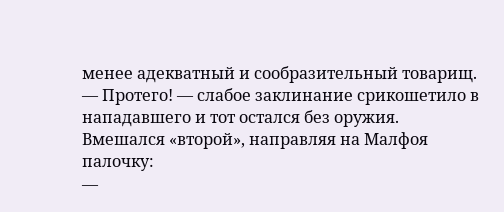менее адекватный и сообразительный товарищ.
— Протего! — слабое заклинание срикошетило в нападавшего и тот остался без оружия.
Вмешался «второй», направляя на Малфоя палочку:
—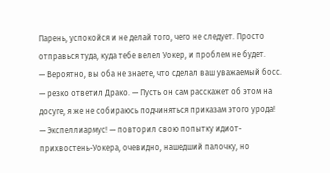Парень, успокойся и не делай того, чего не следует. Просто отправься туда, куда тебе велел Уокер, и проблем не будет.
— Вероятно, вы оба не знаете, что сделал ваш уважаемый босс. — резко ответил Драко. — Пусть он сам расскажет об этом на досуге, я же не собираюсь подчиняться приказам этого урода!
— Экспеллиармус! — повторил свою попытку идиот-прихвостень-Уокера, очевидно, нашедший палочку, но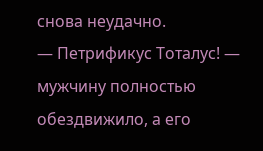снова неудачно.
— Петрификус Тоталус! — мужчину полностью обездвижило, а его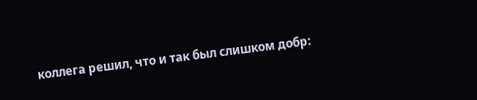коллега решил, что и так был слишком добр: